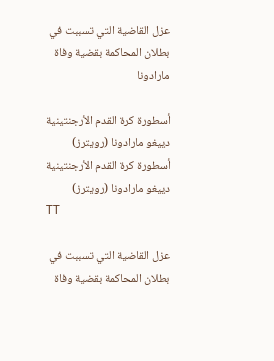عزل القاضية التي تسببت في بطلان المحاكمة بقضية وفاة مارادونا

أسطورة كرة القدم الأرجنتينية دييغو مارادونا (رويترز)
أسطورة كرة القدم الأرجنتينية دييغو مارادونا (رويترز)
TT

عزل القاضية التي تسببت في بطلان المحاكمة بقضية وفاة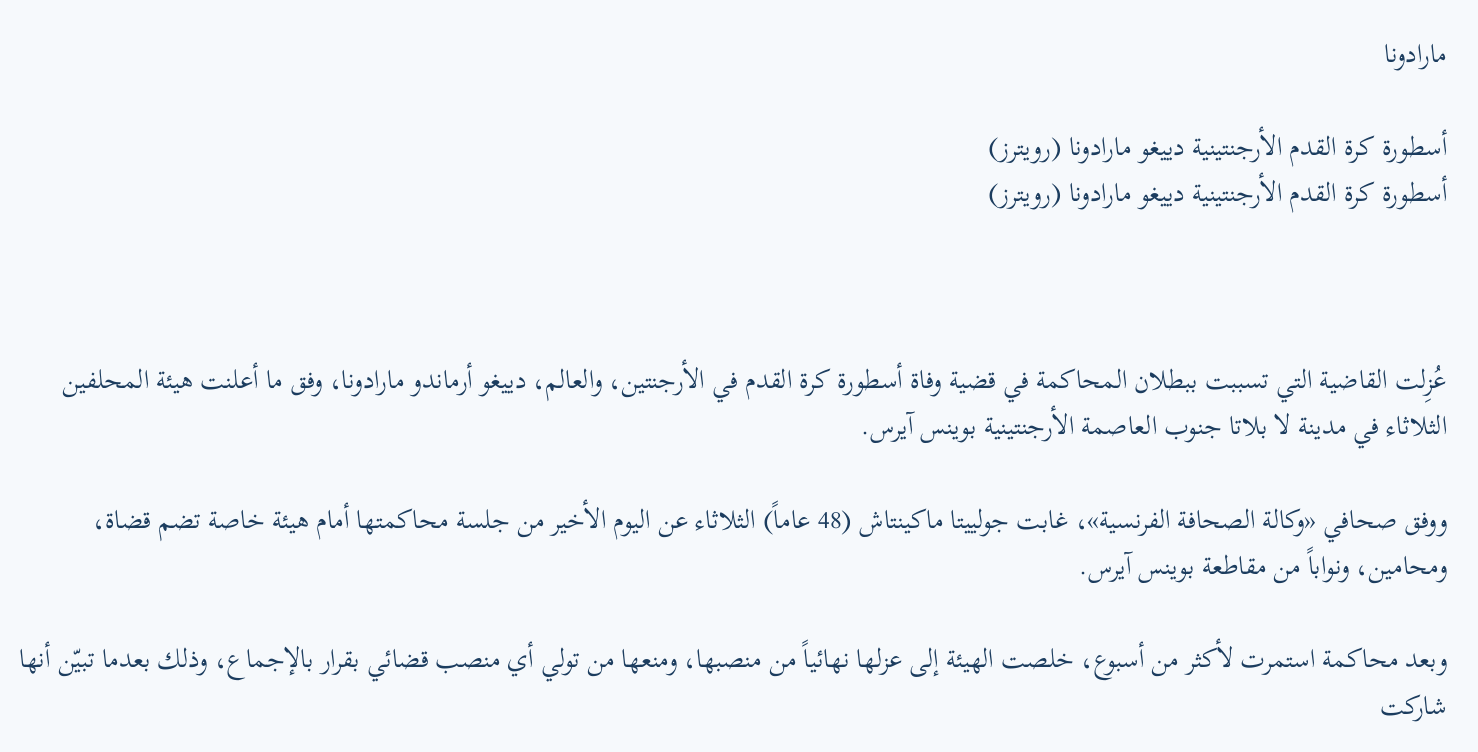مارادونا

أسطورة كرة القدم الأرجنتينية دييغو مارادونا (رويترز)
أسطورة كرة القدم الأرجنتينية دييغو مارادونا (رويترز)



عُزِلت القاضية التي تسببت ببطلان المحاكمة في قضية وفاة أسطورة كرة القدم في الأرجنتين، والعالم، دييغو أرماندو مارادونا، وفق ما أعلنت هيئة المحلفين الثلاثاء في مدينة لا بلاتا جنوب العاصمة الأرجنتينية بوينس آيرس.

ووفق صحافي «وكالة الصحافة الفرنسية»، غابت جولييتا ماكينتاش (48 عاماً) الثلاثاء عن اليوم الأخير من جلسة محاكمتها أمام هيئة خاصة تضم قضاة، ومحامين، ونواباً من مقاطعة بوينس آيرس.

وبعد محاكمة استمرت لأكثر من أسبوع، خلصت الهيئة إلى عزلها نهائياً من منصبها، ومنعها من تولي أي منصب قضائي بقرار بالإجماع، وذلك بعدما تبيّن أنها شاركت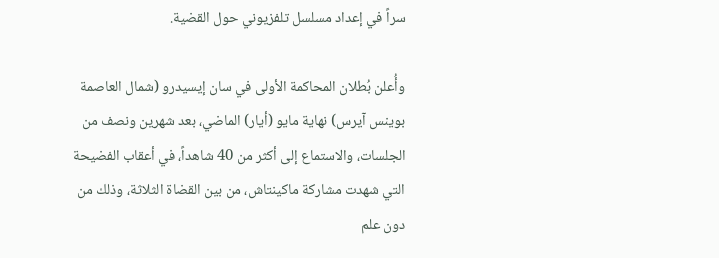سراً في إعداد مسلسل تلفزيوني حول القضية.

وأُعلن بُطلان المحاكمة الأولى في سان إيسيدرو (شمال العاصمة بوينس آيرس) نهاية مايو (أيار) الماضي، بعد شهرين ونصف من الجلسات، والاستماع إلى أكثر من 40 شاهداً، في أعقاب الفضيحة التي شهدت مشاركة ماكينتاش، من بين القضاة الثلاثة، وذلك من دون علم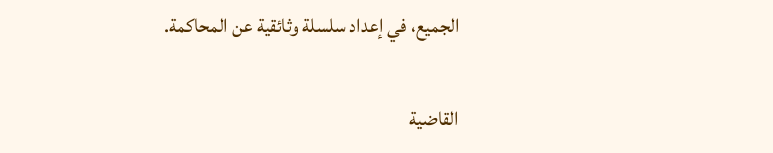الجميع، في إعداد سلسلة وثائقية عن المحاكمة.

القاضية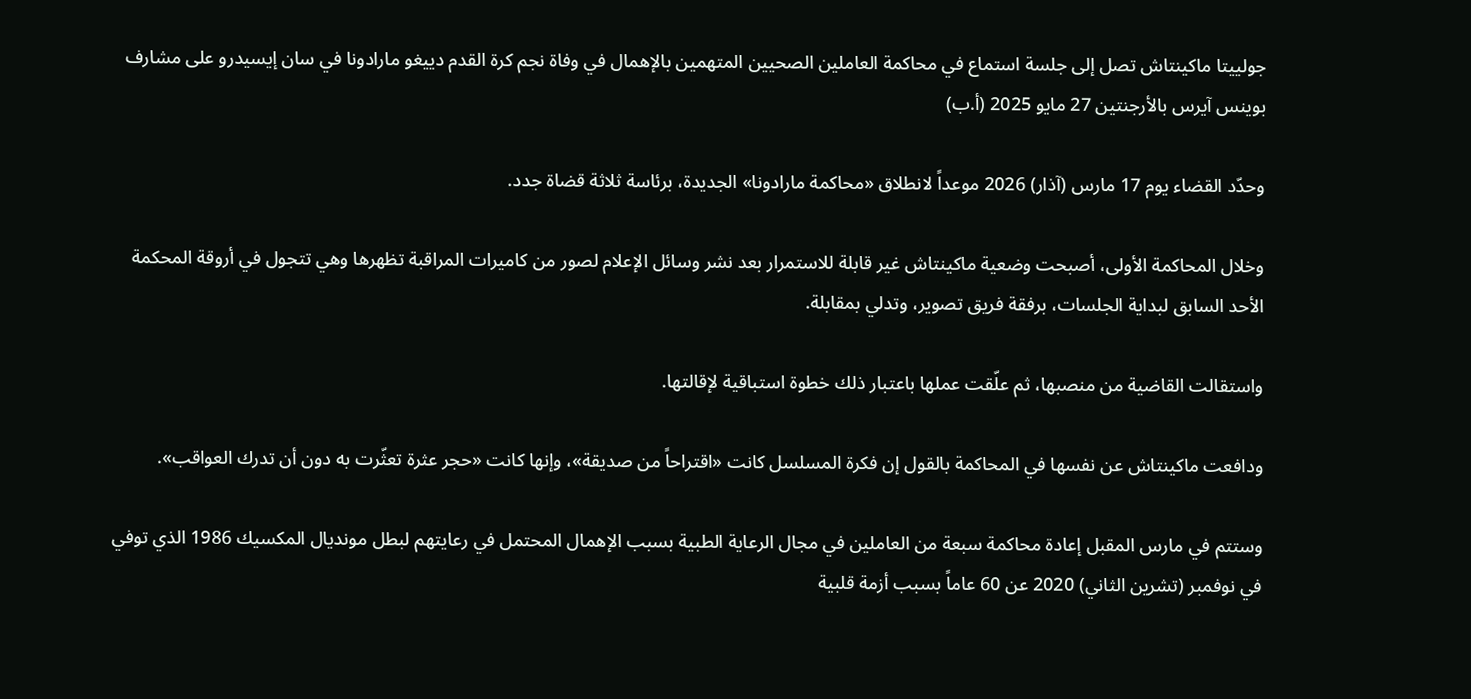جولييتا ماكينتاش تصل إلى جلسة استماع في محاكمة العاملين الصحيين المتهمين بالإهمال في وفاة نجم كرة القدم دييغو مارادونا في سان إيسيدرو على مشارف بوينس آيرس بالأرجنتين 27 مايو 2025 (أ.ب)

وحدّد القضاء يوم 17 مارس (آذار) 2026 موعداً لانطلاق «محاكمة مارادونا» الجديدة، برئاسة ثلاثة قضاة جدد.

وخلال المحاكمة الأولى، أصبحت وضعية ماكينتاش غير قابلة للاستمرار بعد نشر وسائل الإعلام لصور من كاميرات المراقبة تظهرها وهي تتجول في أروقة المحكمة الأحد السابق لبداية الجلسات، برفقة فريق تصوير، وتدلي بمقابلة.

واستقالت القاضية من منصبها، ثم علّقت عملها باعتبار ذلك خطوة استباقية لإقالتها.

ودافعت ماكينتاش عن نفسها في المحاكمة بالقول إن فكرة المسلسل كانت «اقتراحاً من صديقة»، وإنها كانت «حجر عثرة تعثّرت به دون أن تدرك العواقب».

وستتم في مارس المقبل إعادة محاكمة سبعة من العاملين في مجال الرعاية الطبية بسبب الإهمال المحتمل في رعايتهم لبطل مونديال المكسيك 1986 الذي توفي في نوفمبر (تشرين الثاني) 2020 عن 60 عاماً بسبب أزمة قلبية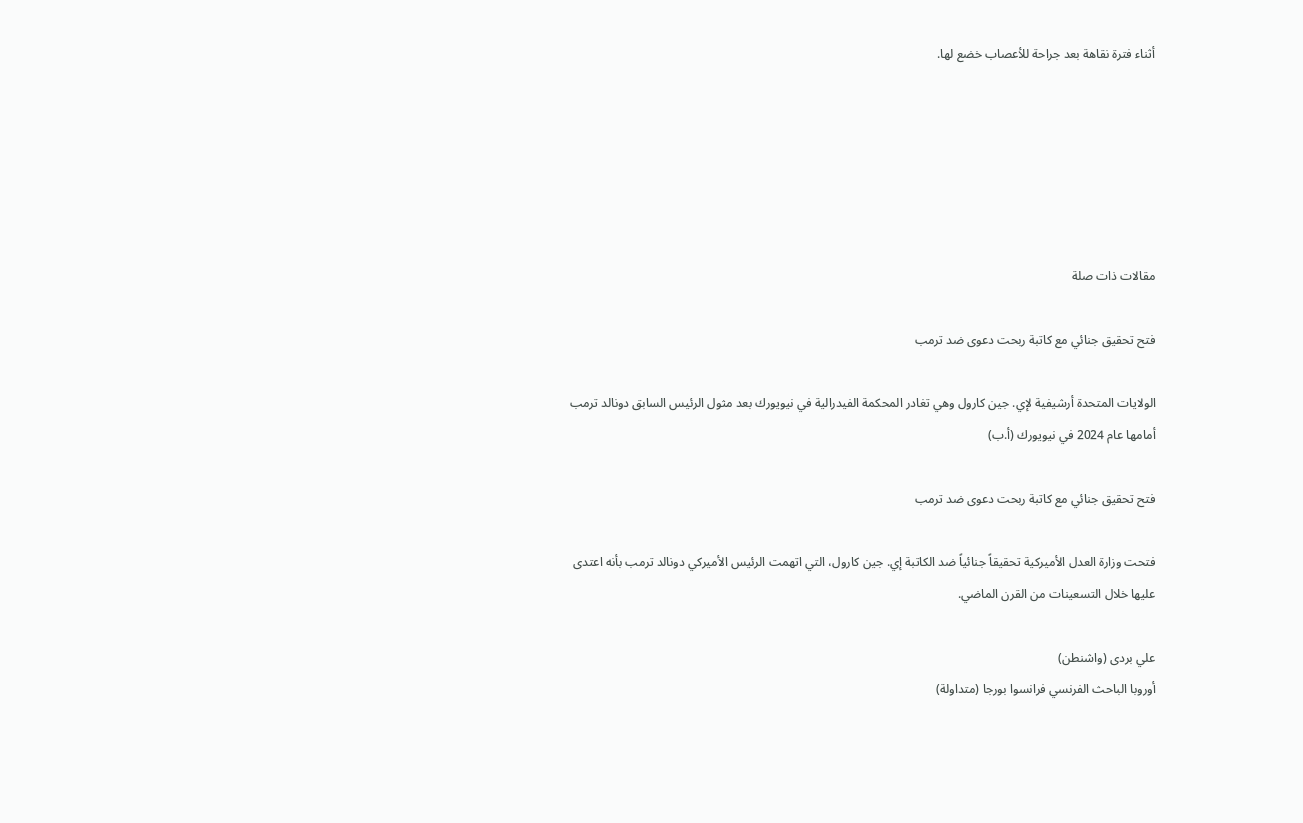أثناء فترة نقاهة بعد جراحة للأعصاب خضع لها.






مقالات ذات صلة

فتح تحقيق جنائي مع كاتبة ربحت دعوى ضد ترمب

الولايات المتحدة أرشيفية لإي. جين كارول وهي تغادر المحكمة الفيدرالية في نيويورك بعد مثول الرئيس السابق دونالد ترمب أمامها عام 2024 في نيويورك (أ.ب)

فتح تحقيق جنائي مع كاتبة ربحت دعوى ضد ترمب

فتحت وزارة العدل الأميركية تحقيقاً جنائياً ضد الكاتبة إي. جين كارول، التي اتهمت الرئيس الأميركي دونالد ترمب بأنه اعتدى عليها خلال التسعينات من القرن الماضي.

علي بردى (واشنطن)
أوروبا الباحث الفرنسي فرانسوا بورجا (متداولة)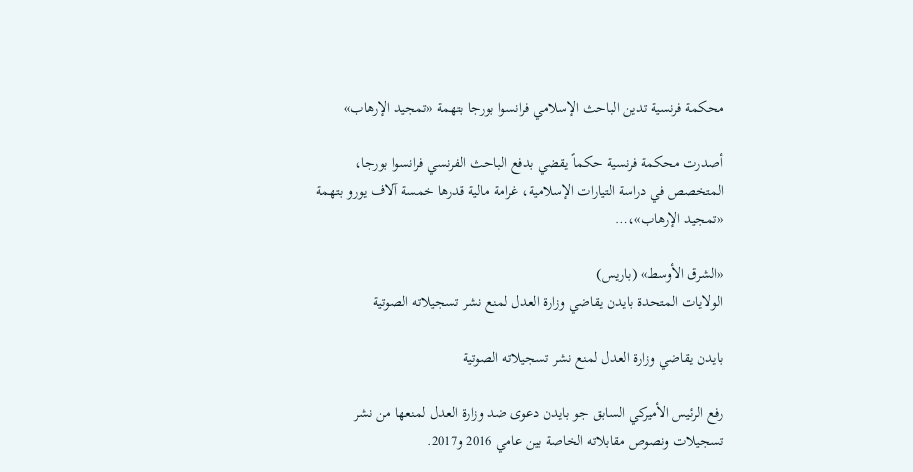محكمة فرنسية تدين الباحث الإسلامي فرانسوا بورجا بتهمة «تمجيد الإرهاب»

أصدرت محكمة فرنسية حكماً يقضي بدفع الباحث الفرنسي فرانسوا بورجا، المتخصص في دراسة التيارات الإسلامية، غرامة مالية قدرها خمسة آلاف يورو بتهمة «تمجيد الإرهاب»،…

«الشرق الأوسط» (باريس)
الولايات المتحدة بايدن يقاضي وزارة العدل لمنع نشر تسجيلاته الصوتية

بايدن يقاضي وزارة العدل لمنع نشر تسجيلاته الصوتية

رفع الرئيس الأميركي السابق جو بايدن دعوى ضد وزارة العدل لمنعها من نشر تسجيلات ونصوص مقابلاته الخاصة بين عامي 2016 و2017.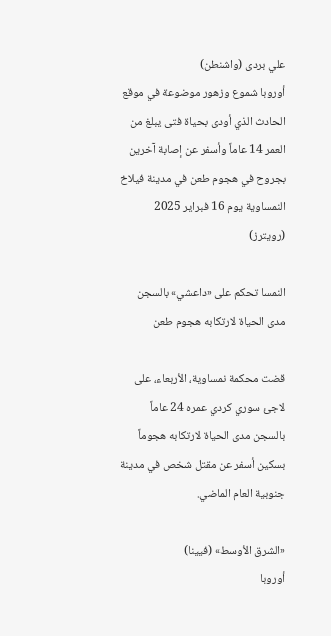علي بردى (واشنطن)
أوروبا شموع وزهور موضوعة في موقع الحادث الذي أودى بحياة فتى يبلغ من العمر 14 عاماً وأسفر عن إصابة آخرين بجروح في هجوم طعن في مدينة فيلاخ النمساوية يوم 16 فبراير 2025 (رويترز)

النمسا تحكم على «داعشي» بالسجن مدى الحياة لارتكابه هجوم طعن

قضت محكمة نمساوية، الأربعاء، على لاجئ سوري كردي عمره 24 عاماً بالسجن مدى الحياة لارتكابه هجوماً بسكين أسفر عن مقتل شخص في مدينة جنوبية العام الماضي.

«الشرق الأوسط» (فيينا)
أوروبا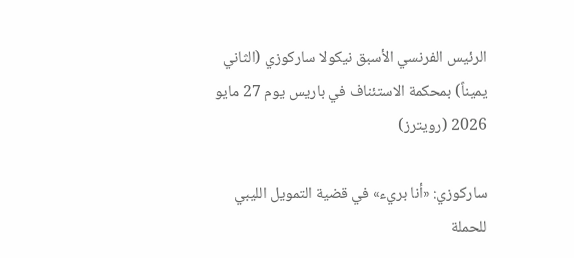الرئيس الفرنسي الأسبق نيكولا ساركوزي (الثاني يميناً) بمحكمة الاستئناف في باريس يوم 27 مايو 2026 (رويترز)

ساركوزي: «أنا بريء» في قضية التمويل الليبي للحملة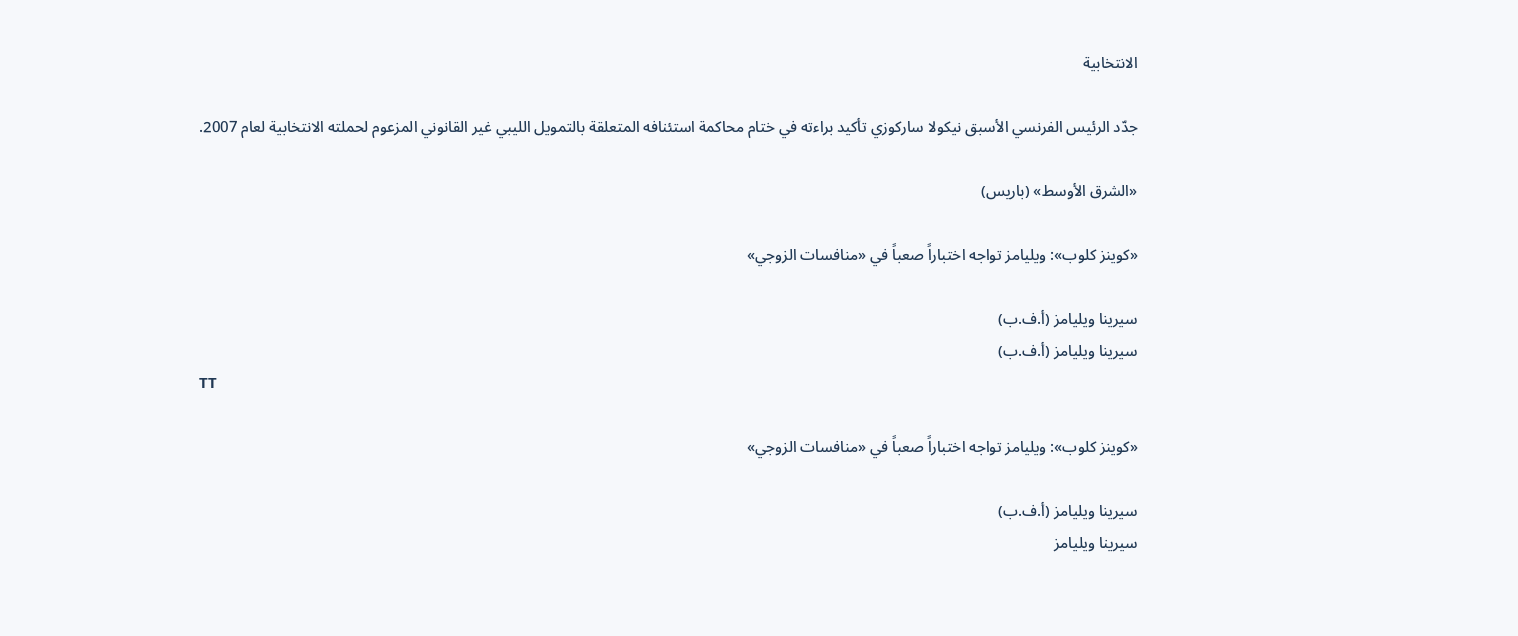الانتخابية

جدّد الرئيس الفرنسي الأسبق نيكولا ساركوزي تأكيد براءته في ختام محاكمة استئنافه المتعلقة بالتمويل الليبي غير القانوني المزعوم لحملته الانتخابية لعام 2007.

«الشرق الأوسط» (باريس)

«كوينز كلوب»: ويليامز تواجه اختباراً صعباً في «منافسات الزوجي»

سيرينا ويليامز (أ.ف.ب)
سيرينا ويليامز (أ.ف.ب)
TT

«كوينز كلوب»: ويليامز تواجه اختباراً صعباً في «منافسات الزوجي»

سيرينا ويليامز (أ.ف.ب)
سيرينا ويليامز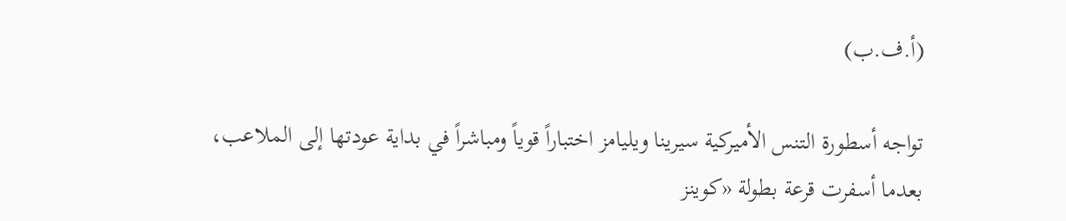(أ.ف.ب)

تواجه أسطورة التنس الأميركية سيرينا ويليامز اختباراً قوياً ومباشراً في بداية عودتها إلى الملاعب، بعدما أسفرت قرعة بطولة «كوينز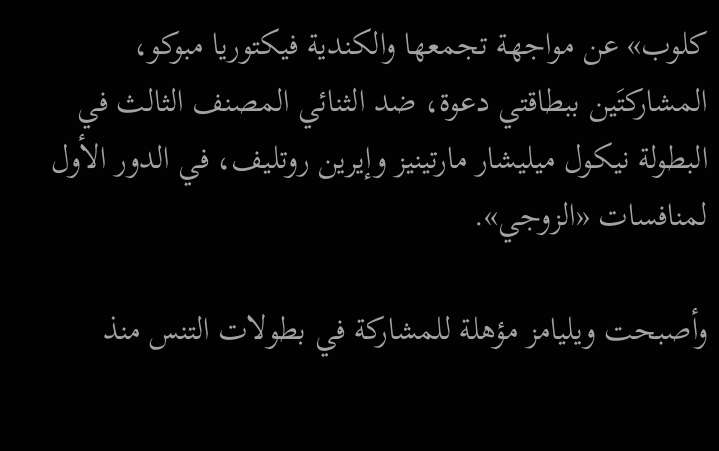كلوب» عن مواجهة تجمعها والكندية فيكتوريا مبوكو، المشاركتَين ببطاقتي دعوة، ضد الثنائي المصنف الثالث في البطولة نيكول ميليشار مارتينيز وإيرين روتليف، في الدور الأول لمنافسات «الزوجي».

وأصبحت ويليامز مؤهلة للمشاركة في بطولات التنس منذ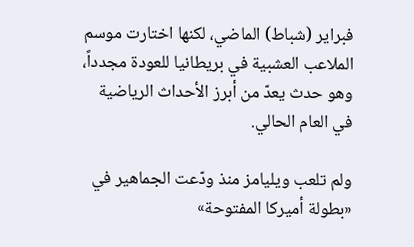فبراير (شباط) الماضي، لكنها اختارت موسم الملاعب العشبية في بريطانيا للعودة مجدداً، وهو حدث يعدّ من أبرز الأحداث الرياضية في العام الحالي.

ولم تلعب ويليامز منذ ودّعت الجماهير في «بطولة أميركا المفتوحة»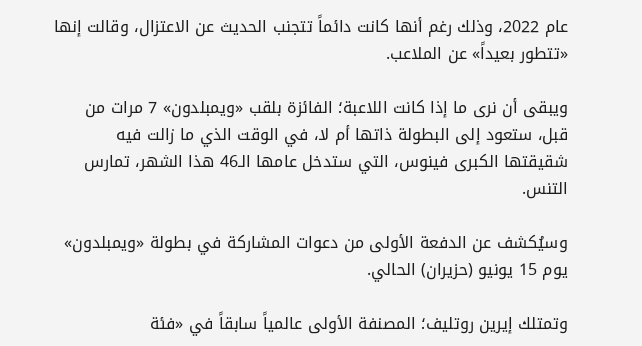عام 2022، وذلك رغم أنها كانت دائماً تتجنب الحديث عن الاعتزال، وقالت إنها «تتطور بعيداً» عن الملاعب.

ويبقى أن نرى ما إذا كانت اللاعبة؛ الفائزة بلقب «ويمبلدون» 7 مرات من قبل، ستعود إلى البطولة ذاتها أم لا، في الوقت الذي ما زالت فيه شقيقتها الكبرى فينوس، التي ستدخل عامها الـ46 هذا الشهر، تمارس التنس.

وسيُكشف عن الدفعة الأولى من دعوات المشاركة في بطولة «ويمبلدون» يوم 15 يونيو (حزيران) الحالي.

وتمتلك إيرين روتليف؛ المصنفة الأولى عالمياً سابقاً في «فئة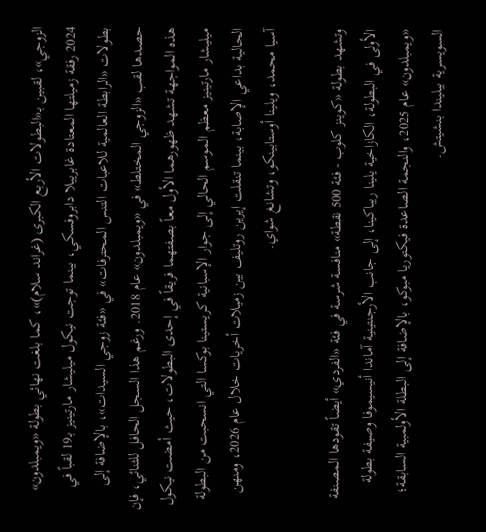الزوجي»، لقبين بـ«البطولات الأربع الكبرى (غراند سلام)»، كما بلغت نهائي بطولة «ويمبلدون» 2024 رفقة زميلتها المعتادة غابرييلا دابروفسكي، بينما توجت نيكول ميليشار مارتينيز بـ19 لقباً في بطولات «الرابطة العالمية للاعبات التنس المحترفات» في «فئة زوجي السيدات»، بالإضافة إلى حصدها لقب «الزوجي المختلط» في «ويمبلدون» عام 2018. ورغم هذا السجل الحافل للثنائي، فإن هذه المواجهة تشهد ظهورهما الأول معاً بصفتهما فريقاً في إحدى البطولات، حيث أمضت نيكول ميليشار مارتينيز معظم الموسم الحالي إلى جوار الإسبانية كريستينا بوكسا التي انسحبت من البطولة الحالية بداعي الإصابة، بينما تنقلت إيرين روتليف بين زميلات أخريات خلال عام 2026، ومنهن آسيا محمد، ويلينا أوستابينكو، وتشانغ شواي.

وتشهد بطولة «كوينز كلوب - فئة 500 نقطة» منافسة شرسة في فئة «الفردي» أيضاً تقودها المصنفة الأولى في البطولة، الكازاخية يلينا ريباكينا، إلى جانب الأرجنتينية آماندا أنيسيموفا وصيفة بطولة «ويمبلدون» عام 2025، والنجمة الصاعدة فيكتوريا مبوكو، بالإضافة إلى البطلة الأولمبية السابقة؛ السويسرية بيليندا بنشيتش.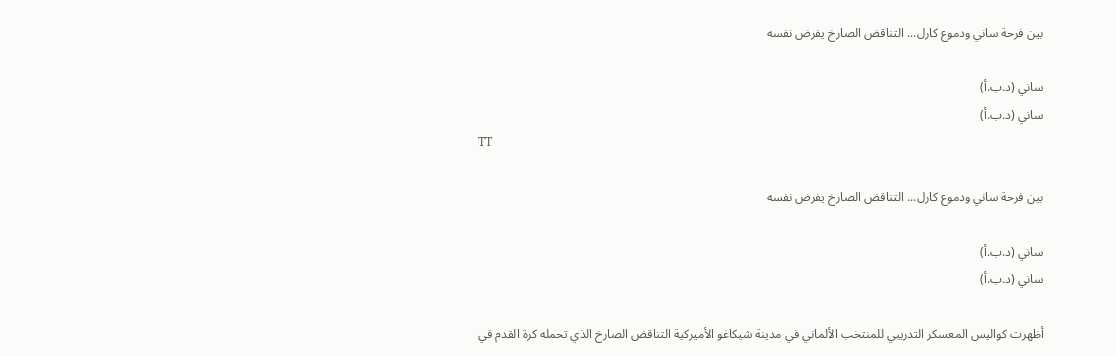بين فرحة ساني ودموع كارل... التناقض الصارخ يفرض نفسه

ساني (د.ب.أ)
ساني (د.ب.أ)
TT

بين فرحة ساني ودموع كارل... التناقض الصارخ يفرض نفسه

ساني (د.ب.أ)
ساني (د.ب.أ)

أظهرت كواليس المعسكر التدريبي للمنتخب الألماني في مدينة شيكاغو الأميركية التناقض الصارخ الذي تحمله كرة القدم في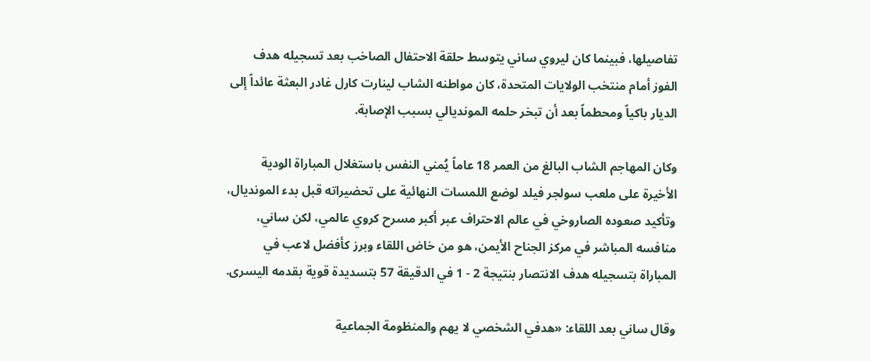تفاصيلها، فبينما كان ليروي ساني يتوسط حلقة الاحتفال الصاخب بعد تسجيله هدف الفوز أمام منتخب الولايات المتحدة، كان مواطنه الشاب لينارت كارل غادر البعثة عائداً إلى الديار باكياً ومحطماً بعد أن تبخر حلمه المونديالي بسبب الإصابة.

وكان المهاجم الشاب البالغ من العمر 18 عاماً يُمني النفس باستغلال المباراة الودية الأخيرة على ملعب سولجر فيلد لوضع اللمسات النهائية على تحضيراته قبل بدء المونديال، وتأكيد صعوده الصاروخي في عالم الاحتراف عبر أكبر مسرح كروي عالمي، لكن ساني، منافسه المباشر في مركز الجناح الأيمن، هو من خاض اللقاء وبرز كأفضل لاعب في المباراة بتسجيله هدف الانتصار بنتيجة 2 - 1 في الدقيقة 57 بتسديدة قوية بقدمه اليسرى.

وقال ساني بعد اللقاء: «هدفي الشخصي لا يهم والمنظومة الجماعية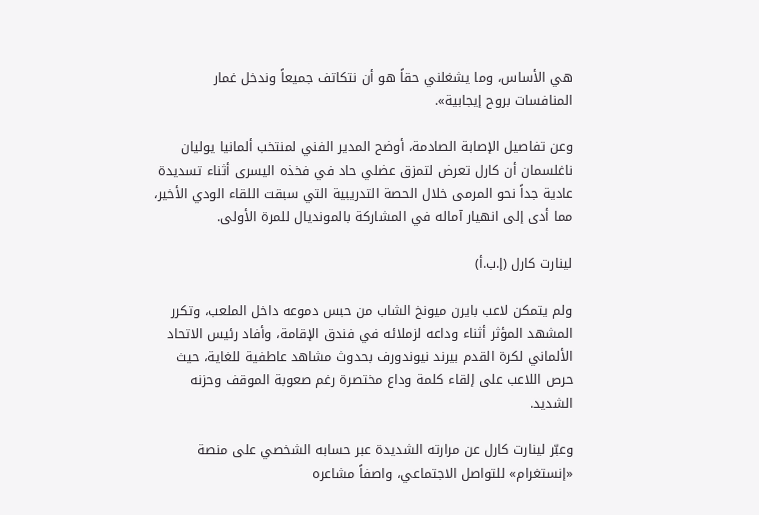هي الأساس، وما يشغلني حقاً هو أن نتكاتف جميعاً وندخل غمار المنافسات بروح إيجابية».

وعن تفاصيل الإصابة الصادمة، أوضح المدير الفني لمنتخب ألمانيا يوليان ناغلسمان أن كارل تعرض لتمزق عضلي حاد في فخذه اليسرى أثناء تسديدة عادية جداً نحو المرمى خلال الحصة التدريبية التي سبقت اللقاء الودي الأخير، مما أدى إلى انهيار آماله في المشاركة بالمونديال للمرة الأولى.

لينارت كارل (إ.ب.أ)

ولم يتمكن لاعب بايرن ميونخ الشاب من حبس دموعه داخل الملعب، وتكرر المشهد المؤثر أثناء وداعه لزملائه في فندق الإقامة، وأفاد رئيس الاتحاد الألماني لكرة القدم بيرند نيوندورف بحدوث مشاهد عاطفية للغاية، حيث حرص اللاعب على إلقاء كلمة وداع مختصرة رغم صعوبة الموقف وحزنه الشديد.

وعبّر لينارت كارل عن مرارته الشديدة عبر حسابه الشخصي على منصة «إنستغرام» للتواصل الاجتماعي، واصفاً مشاعره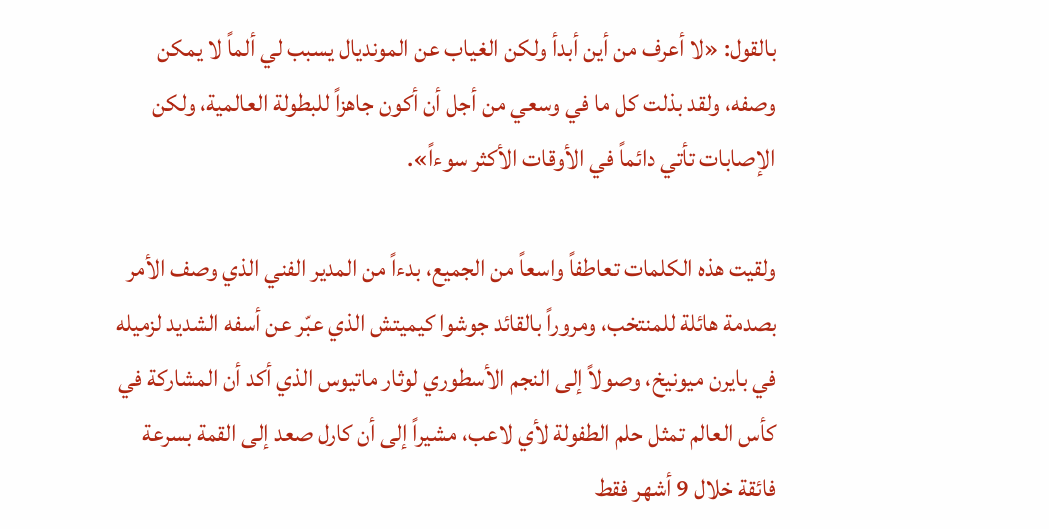بالقول: «لا أعرف من أين أبدأ ولكن الغياب عن المونديال يسبب لي ألماً لا يمكن وصفه، ولقد بذلت كل ما في وسعي من أجل أن أكون جاهزاً للبطولة العالمية، ولكن الإصابات تأتي دائماً في الأوقات الأكثر سوءاً».

ولقيت هذه الكلمات تعاطفاً واسعاً من الجميع، بدءاً من المدير الفني الذي وصف الأمر بصدمة هائلة للمنتخب، ومروراً بالقائد جوشوا كيميتش الذي عبّر عن أسفه الشديد لزميله في بايرن ميونيخ، وصولاً إلى النجم الأسطوري لوثار ماتيوس الذي أكد أن المشاركة في كأس العالم تمثل حلم الطفولة لأي لاعب، مشيراً إلى أن كارل صعد إلى القمة بسرعة فائقة خلال 9 أشهر فقط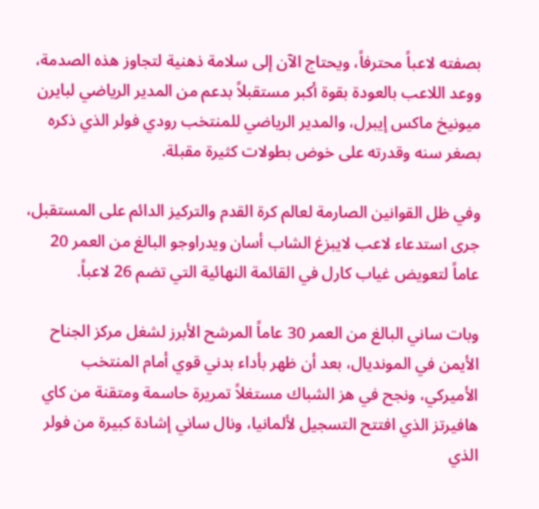بصفته لاعباً محترفاً، ويحتاج الآن إلى سلامة ذهنية لتجاوز هذه الصدمة، ووعد اللاعب بالعودة بقوة أكبر مستقبلاً بدعم من المدير الرياضي لبايرن ميونيخ ماكس إيبرل، والمدير الرياضي للمنتخب رودي فولر الذي ذكره بصغر سنه وقدرته على خوض بطولات كثيرة مقبلة.

وفي ظل القوانين الصارمة لعالم كرة القدم والتركيز الدائم على المستقبل، جرى استدعاء لاعب لايبزغ الشاب أسان ويدراوجو البالغ من العمر 20 عاماً لتعويض غياب كارل في القائمة النهائية التي تضم 26 لاعباً.

وبات ساني البالغ من العمر 30 عاماً المرشح الأبرز لشغل مركز الجناح الأيمن في المونديال، بعد أن ظهر بأداء بدني قوي أمام المنتخب الأميركي، ونجح في هز الشباك مستغلاً تمريرة حاسمة ومتقنة من كاي هافيرتز الذي افتتح التسجيل لألمانيا، ونال ساني إشادة كبيرة من فولر الذي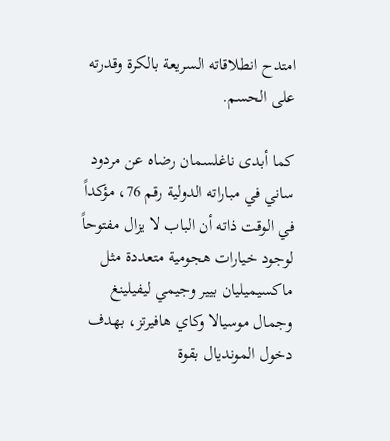امتدح انطلاقاته السريعة بالكرة وقدرته على الحسم.

كما أبدى ناغلسمان رضاه عن مردود ساني في مباراته الدولية رقم 76، مؤكداً في الوقت ذاته أن الباب لا يزال مفتوحاً لوجود خيارات هجومية متعددة مثل ماكسيميليان بيير وجيمي ليفيلينغ وجمال موسيالا وكاي هافيرتز، بهدف دخول المونديال بقوة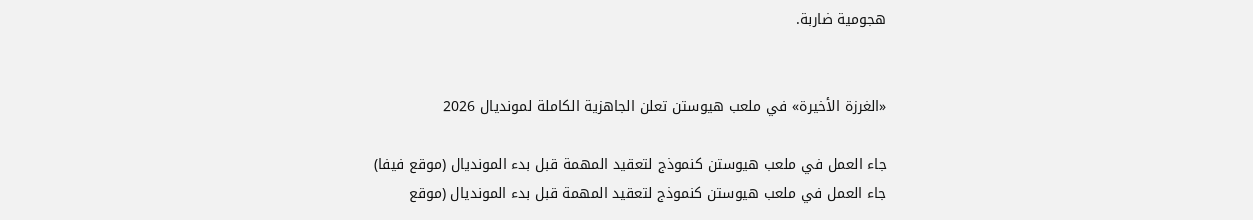هجومية ضاربة.


«الغرزة الأخيرة» في ملعب هيوستن تعلن الجاهزية الكاملة لمونديال 2026

جاء العمل في ملعب هيوستن كنموذج لتعقيد المهمة قبل بدء المونديال (موقع فيفا)
جاء العمل في ملعب هيوستن كنموذج لتعقيد المهمة قبل بدء المونديال (موقع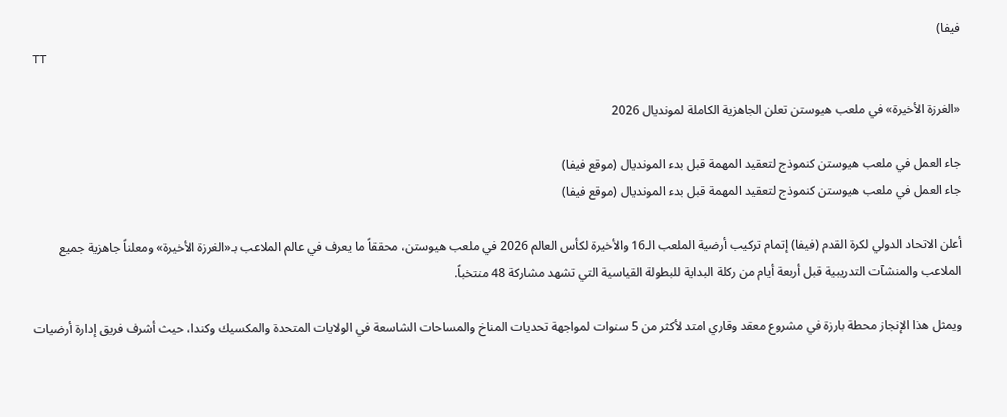فيفا)
TT

«الغرزة الأخيرة» في ملعب هيوستن تعلن الجاهزية الكاملة لمونديال 2026

جاء العمل في ملعب هيوستن كنموذج لتعقيد المهمة قبل بدء المونديال (موقع فيفا)
جاء العمل في ملعب هيوستن كنموذج لتعقيد المهمة قبل بدء المونديال (موقع فيفا)

أعلن الاتحاد الدولي لكرة القدم (فيفا) إتمام تركيب أرضية الملعب الـ16 والأخيرة لكأس العالم 2026 في ملعب هيوستن، محققاً ما يعرف في عالم الملاعب بـ«الغرزة الأخيرة» ومعلناً جاهزية جميع الملاعب والمنشآت التدريبية قبل أربعة أيام من ركلة البداية للبطولة القياسية التي تشهد مشاركة 48 منتخباً.

ويمثل هذا الإنجاز محطة بارزة في مشروع معقد وقاري امتد لأكثر من 5 سنوات لمواجهة تحديات المناخ والمساحات الشاسعة في الولايات المتحدة والمكسيك وكندا، حيث أشرف فريق إدارة أرضيات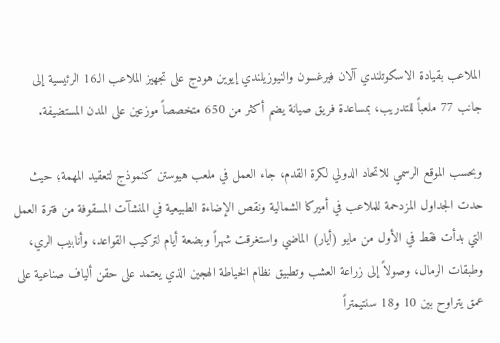الملاعب بقيادة الاسكوتلندي آلان فيرغسون والنيوزيلندي إيوين هودج على تجهيز الملاعب الـ16 الرئيسية إلى جانب 77 ملعباً للتدريب، بمساعدة فريق صيانة يضم أكثر من 650 متخصصاً موزعين على المدن المستضيفة.

وبحسب الموقع الرسمي للاتحاد الدولي لكرة القدم، جاء العمل في ملعب هيوستن كنموذج لتعقيد المهمة؛ حيث حدت الجداول المزدحمة للملاعب في أميركا الشمالية ونقص الإضاءة الطبيعية في المنشآت المسقوفة من فترة العمل التي بدأت فقط في الأول من مايو (أيار) الماضي واستغرقت شهراً وبضعة أيام لتركيب القواعد، وأنابيب الري، وطبقات الرمال، وصولاً إلى زراعة العشب وتطبيق نظام الخياطة الهجين الذي يعتمد على حقن ألياف صناعية على عمق يتراوح بين 10 و18 سنتيمتراً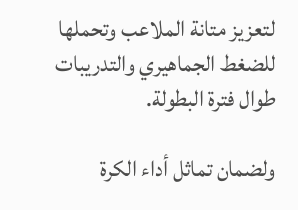لتعزيز متانة الملاعب وتحملها للضغط الجماهيري والتدريبات طوال فترة البطولة.

ولضمان تماثل أداء الكرة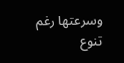وسرعتها رغم تنوع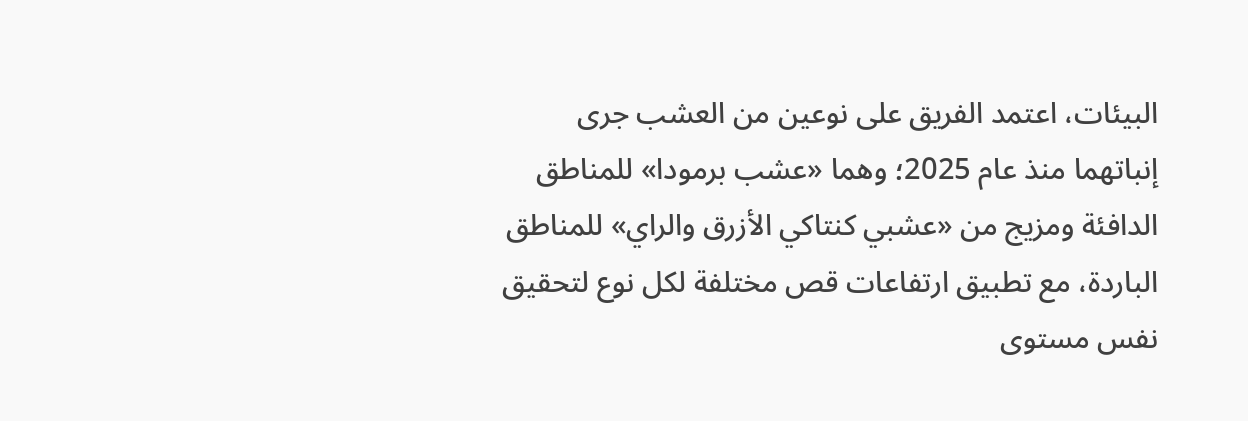البيئات، اعتمد الفريق على نوعين من العشب جرى إنباتهما منذ عام 2025؛ وهما «عشب برمودا» للمناطق الدافئة ومزيج من «عشبي كنتاكي الأزرق والراي» للمناطق الباردة، مع تطبيق ارتفاعات قص مختلفة لكل نوع لتحقيق نفس مستوى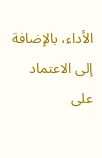الأداء، بالإضافة إلى الاعتماد على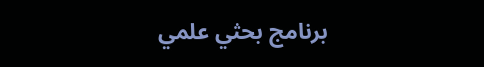برنامج بحثي علمي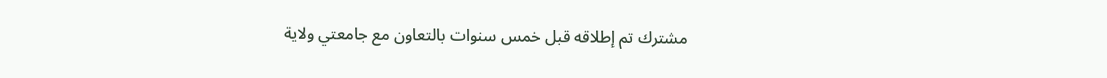مشترك تم إطلاقه قبل خمس سنوات بالتعاون مع جامعتي ولاية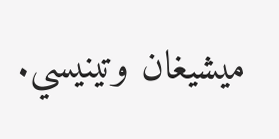ميشيغان وتينيسي.